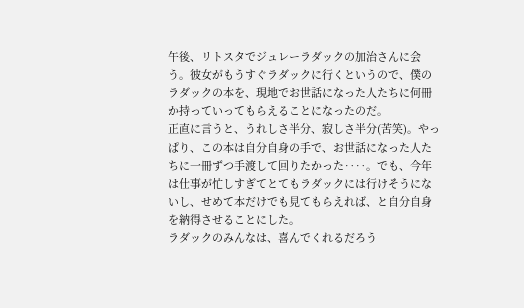午後、リトスタでジュレーラダックの加治さんに会う。彼女がもうすぐラダックに行くというので、僕のラダックの本を、現地でお世話になった人たちに何冊か持っていってもらえることになったのだ。
正直に言うと、うれしさ半分、寂しさ半分(苦笑)。やっぱり、この本は自分自身の手で、お世話になった人たちに一冊ずつ手渡して回りたかった‥‥。でも、今年は仕事が忙しすぎてとてもラダックには行けそうにないし、せめて本だけでも見てもらえれば、と自分自身を納得させることにした。
ラダックのみんなは、喜んでくれるだろう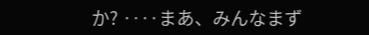か? ‥‥まあ、みんなまず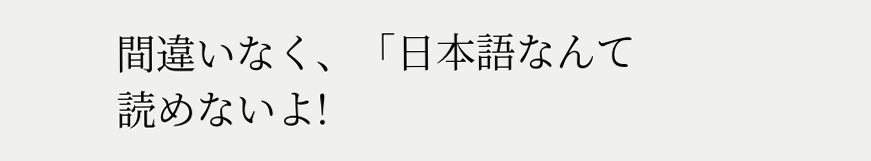間違いなく、「日本語なんて読めないよ!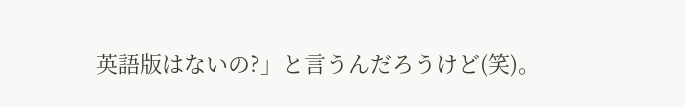英語版はないの?」と言うんだろうけど(笑)。